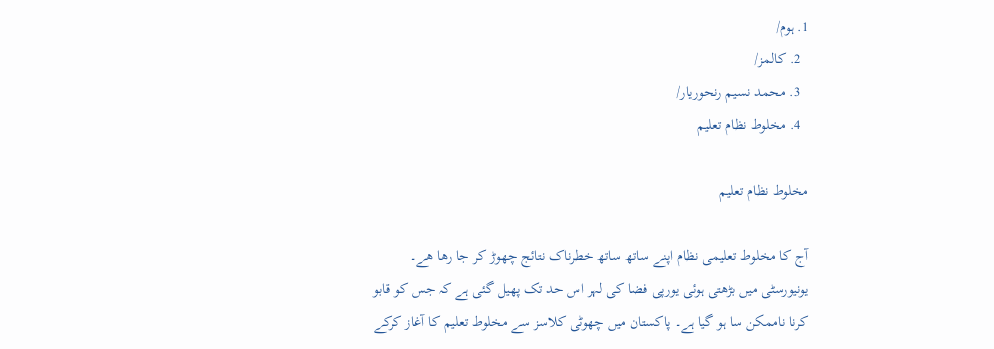1. ہوم/
  2. کالمز/
  3. محمد نسیم رنحوریار/
  4. مخلوط نظام تعلیم

مخلوط نظام تعلیم

آج کا مخلوط تعلیمی نظام اپنے ساتھ ساتھ خطرناک نتائج چھوڑ کر جا رھا ھے۔ یونیورسٹی میں بڑھتی ہوئی یورپی فضا کی لہر اس حد تک پھیل گئی ہے کہ جس کو قابو کرنا ناممکن سا ہو گیا ہے۔ پاکستان میں چھوٹی کلاسز سے مخلوط تعلیم کا آغاز کرکے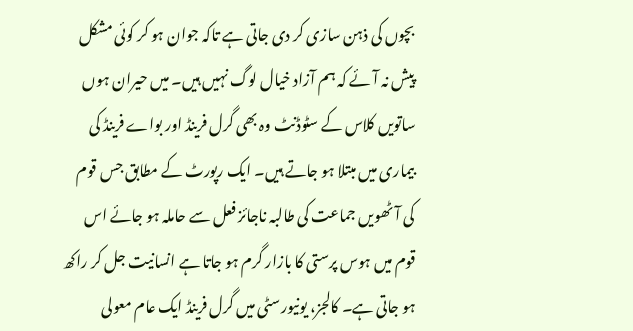بچوں کی ذہن سازی کر دی جاتی ہے تاکہ جوان ہو کر کوئی مشکل پیش نہ آئے کہ ہم آزاد خیال لوگ نہیں ہیں۔ میں حیران ہوں ساتویں کلاس کے سٹوڈنٹ وہ بھی گرل فرینڈ اور بواے فرینڈ کی بیماری میں مبتلا ہو جاتے ہیں۔ ایک رپورٹ کے مطابق جس قوم کی آٹھویں جماعت کی طالبہ ناجائز فعل سے حاملہ ہو جائے اس قوم میں ہوس پرستی کا بازار گرم ہو جاتا ہے انسانیت جل کر راکھ ہو جاتی ہے۔ کالجز، یونیورسٹی میں گرل فرینڈ ایک عام معولی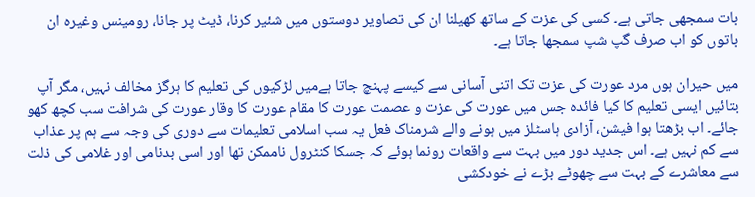بات سمجھی جاتی ہے۔ کسی کی عزت کے ساتھ کھیلنا ان کی تصاویر دوستوں میں شئیر کرنا، ڈیٹ پر جانا، رومینس وغیرہ ان باتوں کو اب صرف گپ شپ سمجھا جاتا ہے۔

میں حیران ہوں مرد عورت کی عزت تک اتنی آسانی سے کیسے پہنچ جاتا ہےمیں لڑکیوں کی تعلیم کا ہرگز مخالف نہیں، مگر آپ بتائیں ایسی تعلیم کا کیا فائدہ جس میں عورت کی عزت و عصمت عورت کا مقام عورت کا وقار عورت کی شرافت سب کچھ کھو جائے۔ اب بڑھتا ہوا فیشن، آزادی ہاسٹلز میں ہونے والے شرمناک فعل یہ سب اسلامی تعلیمات سے دوری کی وجہ سے ہم پر عذاب سے کم نہیں ہے۔ اس جدید دور میں بہت سے واقعات رونما ہوئے کہ جسکا کنٹرول ناممکن تھا اور اسی بدنامی اور غلامی کی ذلت سے معاشرے کے بہت سے چھوٹے بڑے نے خودکشی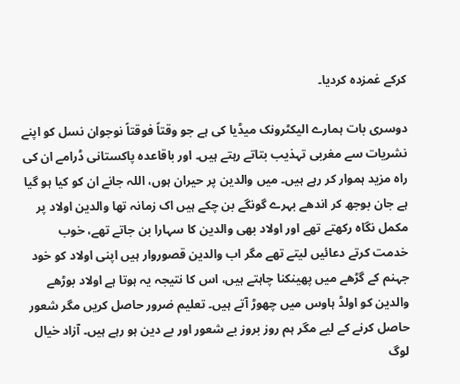کرکے غمزدہ کردیا۔

دوسری بات ہمارے الیکٹرونک میڈیا کی ہے جو وقتاً فوقتاً نوجوان نسل کو اپنے نشریات سے مغربی تہذیب بتاتے رہتے ہیں۔ اور باقاعدہ پاکستانی ڈرامے ان کی راہ مزید ہموار کر رہے ہیں۔ میں والدین پر حیران ہوں، اللہ جانے ان کو کیا ہو گیا ہے جان بوجھ کر اندھے بہرے گونگے بن چکے ہیں اک زمانہ تھا والدین اولاد پر مکمل نگاہ رکھتے تھے اور اولاد بھی والدین کا سہارا بن جاتے تھے، خوب خدمت کرتے دعائیں لیتے تھے مگر اب والدین قصوروار ہیں اپنی اولاد کو خود جہنم کے گڑھے میں پھینکنا چاہتے ہیں، اس کا نتیجہ یہ ہوتا ہے اولاد بوڑھے والدین کو اولڈ ہاوس میں چھوڑ آتے ہیں۔ تعلیم ضرور حاصل کریں مگر شعور حاصل کرنے کے لیے مگر ہم روز بروز بے شعور اور بے دین ہو رہے ہیں۔ آزاد خیال لوگ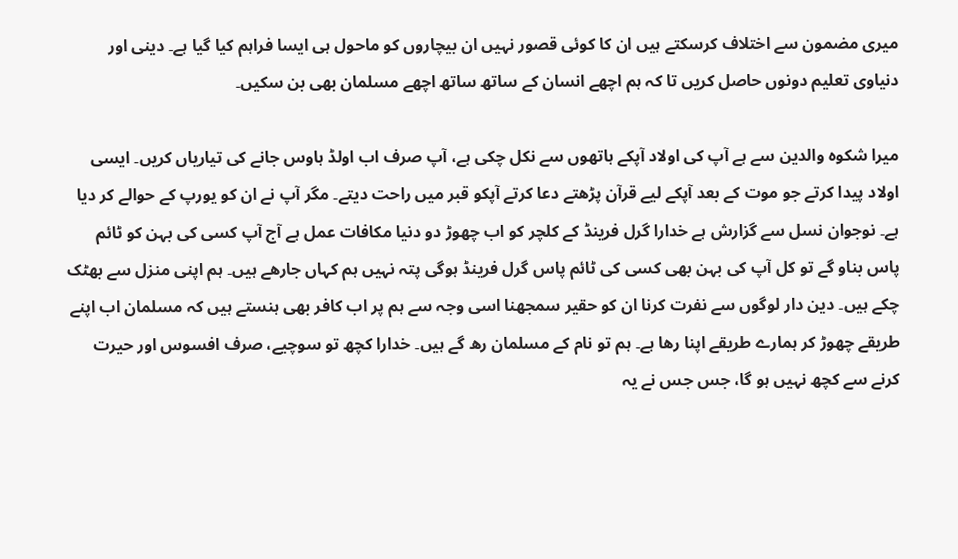میری مضمون سے اختلاف کرسکتے ہیں ان کا کوئی قصور نہیں ان بیچاروں کو ماحول ہی ایسا فراہم کیا گیا ہے۔ دینی اور دنیاوی تعلیم دونوں حاصل کریں تا کہ ہم اچھے انسان کے ساتھ ساتھ اچھے مسلمان بھی بن سکیں۔

میرا شکوہ والدین سے ہے آپ کی اولاد آپکے ہاتھوں سے نکل چکی ہے، آپ صرف اب اولڈ ہاوس جانے کی تیاریاں کریں۔ ایسی اولاد پیدا کرتے جو موت کے بعد آپکے لیے قرآن پڑھتے دعا کرتے آپکو قبر میں راحت دیتے۔ مگر آپ نے ان کو یورپ کے حوالے کر دیا ہے۔ نوجوان نسل سے گزارش ہے خدارا گرل فرینڈ کے کلچر کو اب چھوڑ دو دنیا مکافات عمل ہے آج آپ کسی کی بہن کو ٹائم پاس بناو گے تو کل آپ کی بہن بھی کسی کی ٹائم پاس گرل فرینڈ ہوگی پتہ نہیں ہم کہاں جارھے ہیں۔ ہم اپنی منزل سے بھٹک چکے ہیں۔ دین دار لوگوں سے نفرت کرنا ان کو حقیر سمجھنا اسی وجہ سے ہم پر اب کافر بھی ہنستے ہیں کہ مسلمان اب اپنے طریقے چھوڑ کر ہمارے طریقے اپنا رھا ہے۔ ہم تو نام کے مسلمان رھ گے ہیں۔ خدارا کچھ تو سوچیے، صرف افسوس اور حیرت کرنے سے کچھ نہیں ہو گا، جس جس نے یہ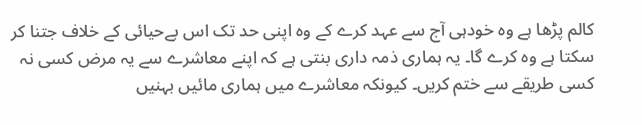کالم پڑھا ہے وہ خودہی آج سے عہد کرے کے وہ اپنی حد تک اس بےحیائی کے خلاف جتنا کر سکتا ہے وہ کرے گا۔ یہ ہماری ذمہ داری بنتی ہے کہ اپنے معاشرے سے یہ مرض کسی نہ کسی طریقے سے ختم کریں۔ کیونکہ معاشرے میں ہماری مائیں بہنیں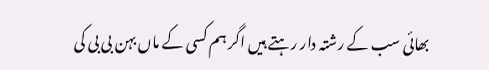بھائی سب کے رشتہ دار رہتے ہیں اگر ہم کسی کے ماں بہن بی بی کی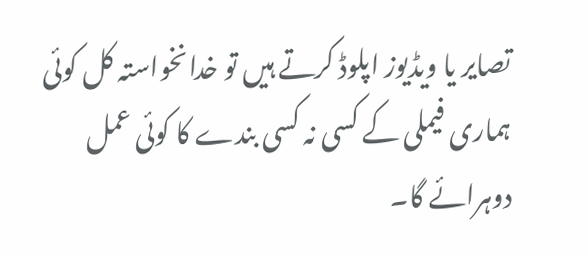تصایر یا ویڈیوز اپلوڈ کرتے ہیں تو خدانخواستہ کل کوئی ہماری فیملی کے کسی نہ کسی بندے کا کوئی عمل دوہرائے گا۔